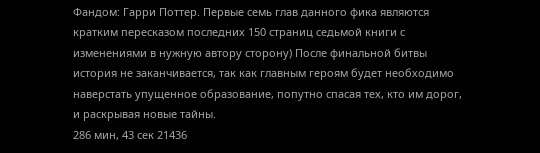Фандом: Гарри Поттер. Первые семь глав данного фика являются кратким пересказом последних 150 страниц седьмой книги с изменениями в нужную автору сторону) После финальной битвы история не заканчивается, так как главным героям будет необходимо наверстать упущенное образование, попутно спасая тех, кто им дорог, и раскрывая новые тайны.
286 мин, 43 сек 21436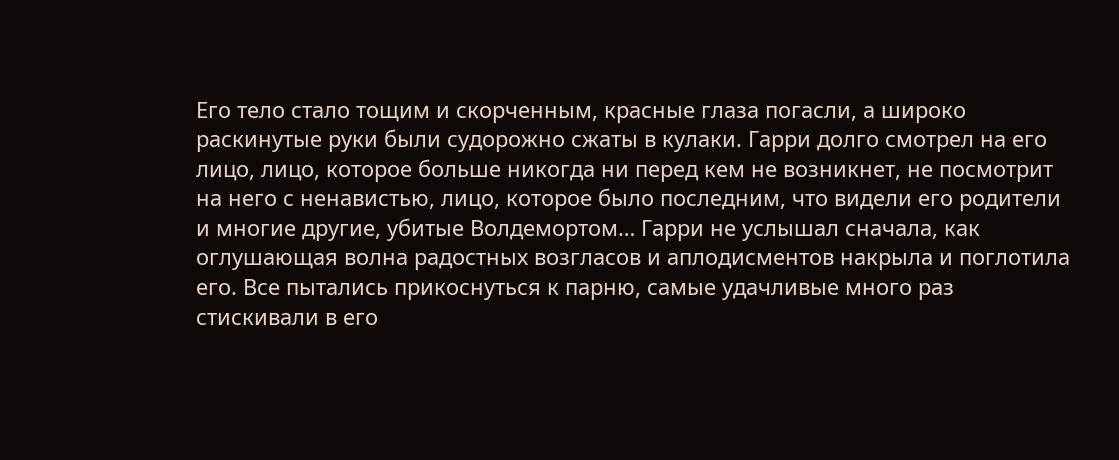Его тело стало тощим и скорченным, красные глаза погасли, а широко раскинутые руки были судорожно сжаты в кулаки. Гарри долго смотрел на его лицо, лицо, которое больше никогда ни перед кем не возникнет, не посмотрит на него с ненавистью, лицо, которое было последним, что видели его родители и многие другие, убитые Волдемортом… Гарри не услышал сначала, как оглушающая волна радостных возгласов и аплодисментов накрыла и поглотила его. Все пытались прикоснуться к парню, самые удачливые много раз стискивали в его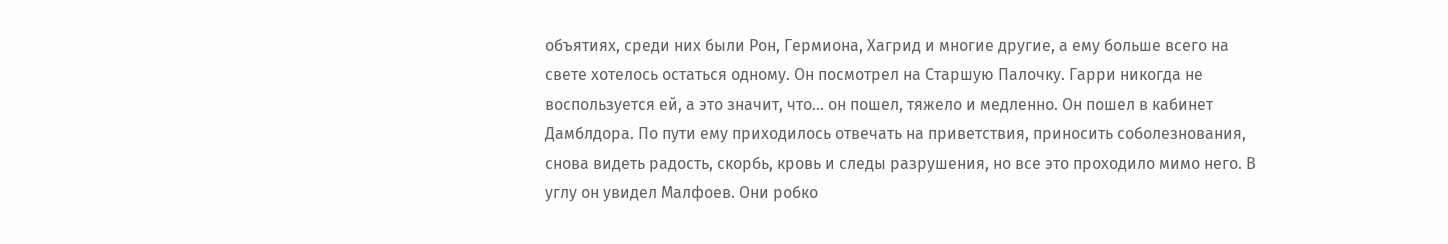объятиях, среди них были Рон, Гермиона, Хагрид и многие другие, а ему больше всего на свете хотелось остаться одному. Он посмотрел на Старшую Палочку. Гарри никогда не воспользуется ей, а это значит, что… он пошел, тяжело и медленно. Он пошел в кабинет Дамблдора. По пути ему приходилось отвечать на приветствия, приносить соболезнования, снова видеть радость, скорбь, кровь и следы разрушения, но все это проходило мимо него. В углу он увидел Малфоев. Они робко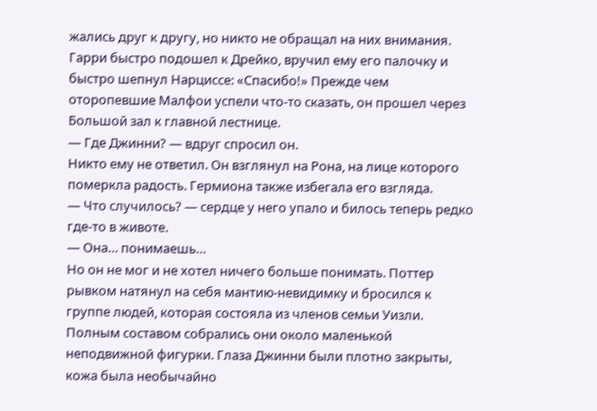жались друг к другу, но никто не обращал на них внимания. Гарри быстро подошел к Дрейко, вручил ему его палочку и быстро шепнул Нарциссе: «Спасибо!» Прежде чем оторопевшие Малфои успели что-то сказать, он прошел через Большой зал к главной лестнице.
— Где Джинни? — вдруг спросил он.
Никто ему не ответил. Он взглянул на Рона, на лице которого померкла радость. Гермиона также избегала его взгляда.
— Что случилось? — сердце у него упало и билось теперь редко где-то в животе.
— Она… понимаешь…
Но он не мог и не хотел ничего больше понимать. Поттер рывком натянул на себя мантию-невидимку и бросился к группе людей, которая состояла из членов семьи Уизли. Полным составом собрались они около маленькой неподвижной фигурки. Глаза Джинни были плотно закрыты, кожа была необычайно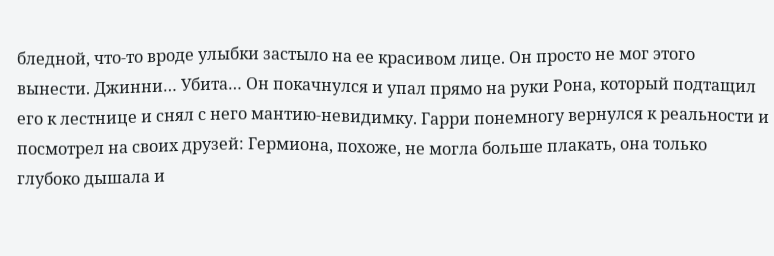бледной, что-то вроде улыбки застыло на ее красивом лице. Он просто не мог этого вынести. Джинни… Убита… Он покачнулся и упал прямо на руки Рона, который подтащил его к лестнице и снял с него мантию-невидимку. Гарри понемногу вернулся к реальности и посмотрел на своих друзей: Гермиона, похоже, не могла больше плакать, она только глубоко дышала и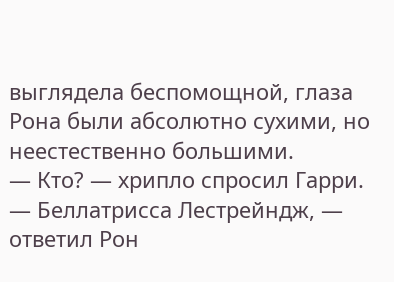выглядела беспомощной, глаза Рона были абсолютно сухими, но неестественно большими.
— Кто? — хрипло спросил Гарри.
— Беллатрисса Лестрейндж, — ответил Рон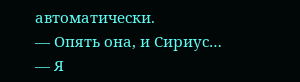автоматически.
— Опять она, и Сириус…
— Я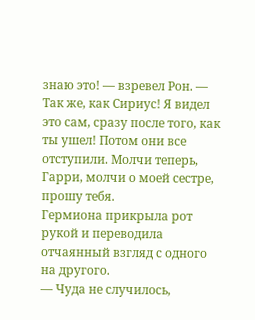знаю это! — взревел Рон. — Так же, как Сириус! Я видел это сам, сразу после того, как ты ушел! Потом они все отступили. Молчи теперь, Гарри, молчи о моей сестре, прошу тебя.
Гермиона прикрыла рот рукой и переводила отчаянный взгляд с одного на другого.
— Чуда не случилось,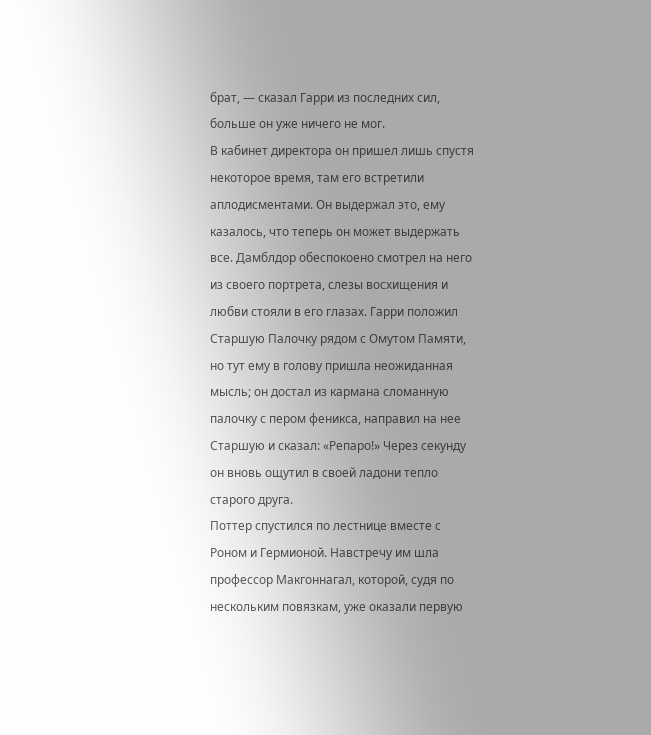брат, — сказал Гарри из последних сил, больше он уже ничего не мог.
В кабинет директора он пришел лишь спустя некоторое время, там его встретили аплодисментами. Он выдержал это, ему казалось, что теперь он может выдержать все. Дамблдор обеспокоено смотрел на него из своего портрета, слезы восхищения и любви стояли в его глазах. Гарри положил Старшую Палочку рядом с Омутом Памяти, но тут ему в голову пришла неожиданная мысль; он достал из кармана сломанную палочку с пером феникса, направил на нее Старшую и сказал: «Репаро!» Через секунду он вновь ощутил в своей ладони тепло старого друга.
Поттер спустился по лестнице вместе с Роном и Гермионой. Навстречу им шла профессор Макгоннагал, которой, судя по нескольким повязкам, уже оказали первую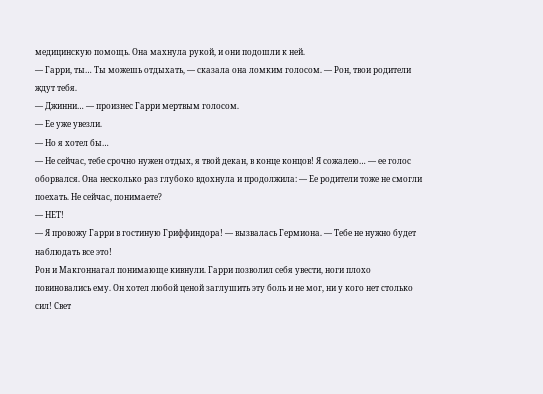медицинскую помощь. Она махнула рукой, и они подошли к ней.
— Гарри, ты… Ты можешь отдыхать, — сказала она ломким голосом. — Рон, твои родители ждут тебя.
— Джинни… — произнес Гарри мертвым голосом.
— Ее уже увезли.
— Но я хотел бы…
— Не сейчас, тебе срочно нужен отдых, я твой декан, в конце концов! Я сожалею… — ее голос оборвался. Она несколько раз глубоко вдохнула и продолжила: — Ее родители тоже не смогли поехать. Не сейчас, понимаете?
— НЕТ!
— Я провожу Гарри в гостиную Гриффиндора! — вызвалась Гермиона. — Тебе не нужно будет наблюдать все это!
Рон и Макгоннагал понимающе кивнули. Гарри позволил себя увести, ноги плохо повиновались ему. Он хотел любой ценой заглушить эту боль и не мог, ни у кого нет столько сил! Свет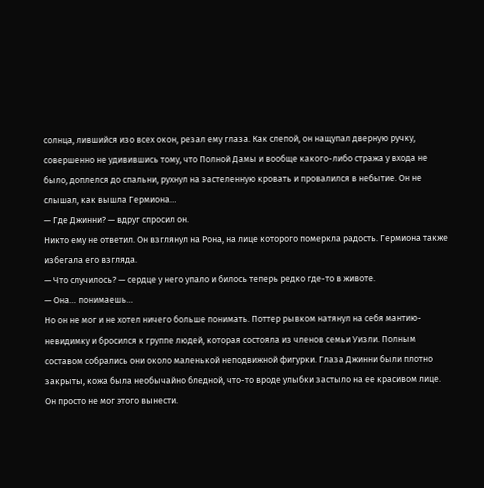солнца, лившийся изо всех окон, резал ему глаза. Как слепой, он нащупал дверную ручку, совершенно не удивившись тому, что Полной Дамы и вообще какого-либо стража у входа не было, доплелся до спальни, рухнул на застеленную кровать и провалился в небытие. Он не слышал, как вышла Гермиона…
— Где Джинни? — вдруг спросил он.
Никто ему не ответил. Он взглянул на Рона, на лице которого померкла радость. Гермиона также избегала его взгляда.
— Что случилось? — сердце у него упало и билось теперь редко где-то в животе.
— Она… понимаешь…
Но он не мог и не хотел ничего больше понимать. Поттер рывком натянул на себя мантию-невидимку и бросился к группе людей, которая состояла из членов семьи Уизли. Полным составом собрались они около маленькой неподвижной фигурки. Глаза Джинни были плотно закрыты, кожа была необычайно бледной, что-то вроде улыбки застыло на ее красивом лице. Он просто не мог этого вынести.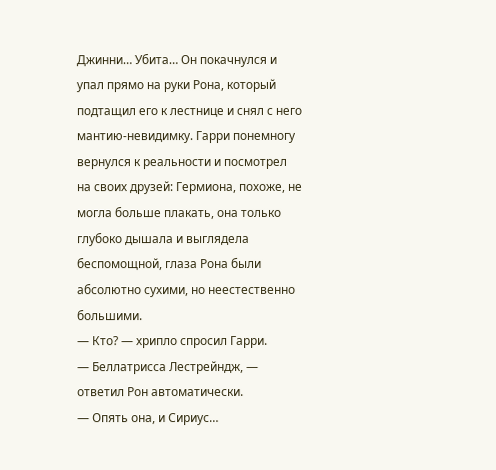Джинни… Убита… Он покачнулся и упал прямо на руки Рона, который подтащил его к лестнице и снял с него мантию-невидимку. Гарри понемногу вернулся к реальности и посмотрел на своих друзей: Гермиона, похоже, не могла больше плакать, она только глубоко дышала и выглядела беспомощной, глаза Рона были абсолютно сухими, но неестественно большими.
— Кто? — хрипло спросил Гарри.
— Беллатрисса Лестрейндж, — ответил Рон автоматически.
— Опять она, и Сириус…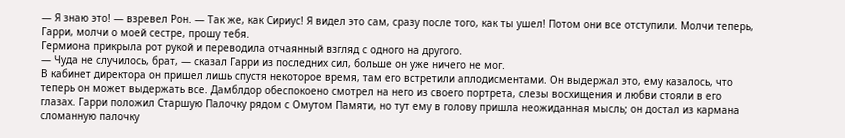— Я знаю это! — взревел Рон. — Так же, как Сириус! Я видел это сам, сразу после того, как ты ушел! Потом они все отступили. Молчи теперь, Гарри, молчи о моей сестре, прошу тебя.
Гермиона прикрыла рот рукой и переводила отчаянный взгляд с одного на другого.
— Чуда не случилось, брат, — сказал Гарри из последних сил, больше он уже ничего не мог.
В кабинет директора он пришел лишь спустя некоторое время, там его встретили аплодисментами. Он выдержал это, ему казалось, что теперь он может выдержать все. Дамблдор обеспокоено смотрел на него из своего портрета, слезы восхищения и любви стояли в его глазах. Гарри положил Старшую Палочку рядом с Омутом Памяти, но тут ему в голову пришла неожиданная мысль; он достал из кармана сломанную палочку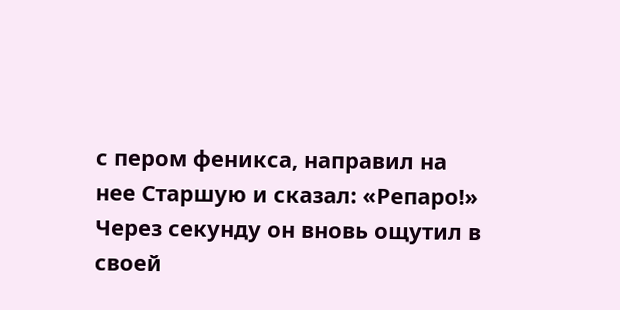с пером феникса, направил на нее Старшую и сказал: «Репаро!» Через секунду он вновь ощутил в своей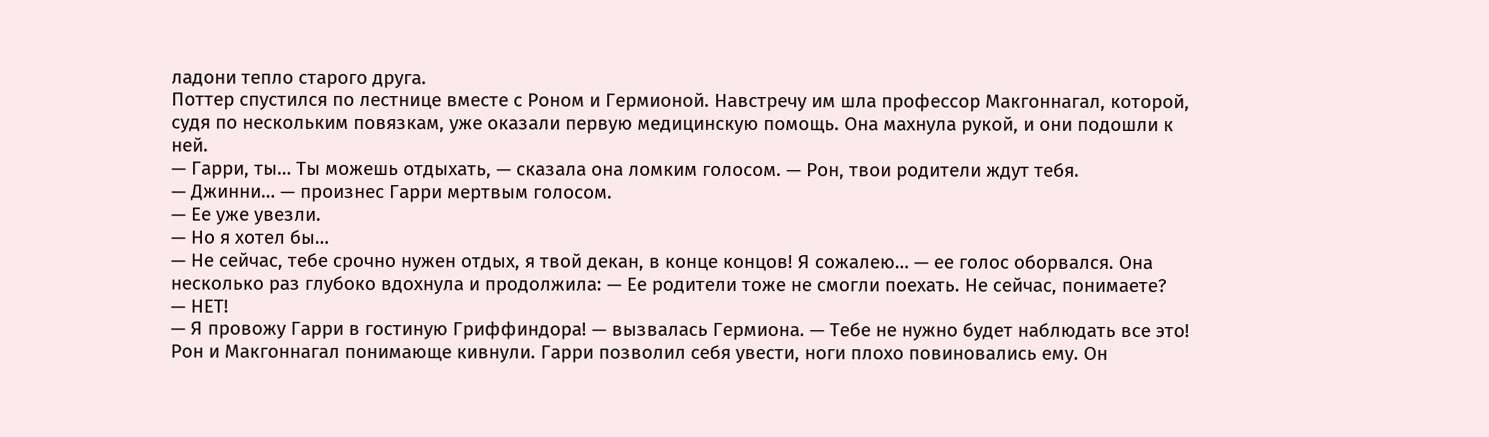ладони тепло старого друга.
Поттер спустился по лестнице вместе с Роном и Гермионой. Навстречу им шла профессор Макгоннагал, которой, судя по нескольким повязкам, уже оказали первую медицинскую помощь. Она махнула рукой, и они подошли к ней.
— Гарри, ты… Ты можешь отдыхать, — сказала она ломким голосом. — Рон, твои родители ждут тебя.
— Джинни… — произнес Гарри мертвым голосом.
— Ее уже увезли.
— Но я хотел бы…
— Не сейчас, тебе срочно нужен отдых, я твой декан, в конце концов! Я сожалею… — ее голос оборвался. Она несколько раз глубоко вдохнула и продолжила: — Ее родители тоже не смогли поехать. Не сейчас, понимаете?
— НЕТ!
— Я провожу Гарри в гостиную Гриффиндора! — вызвалась Гермиона. — Тебе не нужно будет наблюдать все это!
Рон и Макгоннагал понимающе кивнули. Гарри позволил себя увести, ноги плохо повиновались ему. Он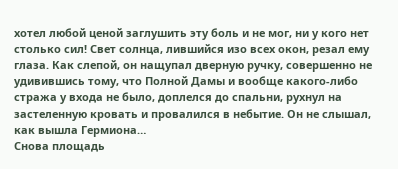хотел любой ценой заглушить эту боль и не мог, ни у кого нет столько сил! Свет солнца, лившийся изо всех окон, резал ему глаза. Как слепой, он нащупал дверную ручку, совершенно не удивившись тому, что Полной Дамы и вообще какого-либо стража у входа не было, доплелся до спальни, рухнул на застеленную кровать и провалился в небытие. Он не слышал, как вышла Гермиона…
Снова площадь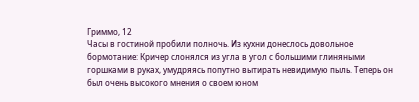Гриммо, 12
Часы в гостиной пробили полночь. Из кухни донеслось довольное бормотание: Кричер слонялся из угла в угол с большими глиняными горшками в руках, умудряясь попутно вытирать невидимую пыль. Теперь он был очень высокого мнения о своем юном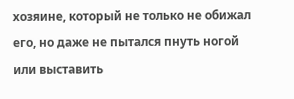хозяине, который не только не обижал его, но даже не пытался пнуть ногой или выставить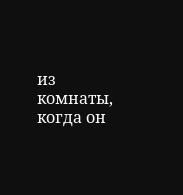из комнаты, когда он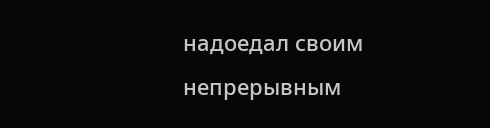надоедал своим непрерывным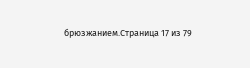брюзжанием.Страница 17 из 79